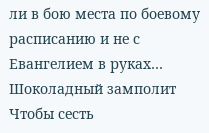ли в бою места по боевому расписанию и не с Евангелием в руках…
Шоколадный замполит
Чтобы сесть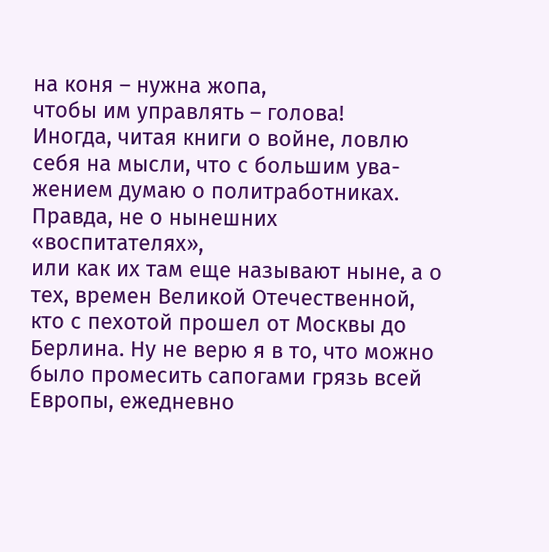на коня – нужна жопа,
чтобы им управлять – голова!
Иногда, читая книги о войне, ловлю себя на мысли, что с большим ува-
жением думаю о политработниках. Правда, не о нынешних «воспитателях»,
или как их там еще называют ныне, а о тех, времен Великой Отечественной,
кто с пехотой прошел от Москвы до Берлина. Ну не верю я в то, что можно
было промесить сапогами грязь всей Европы, ежедневно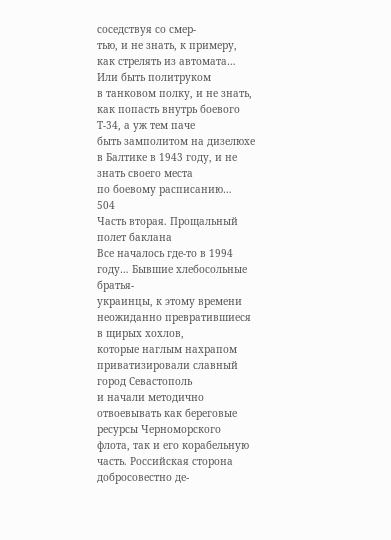соседствуя со смер-
тью, и не знать, к примеру, как стрелять из автомата… Или быть политруком
в танковом полку, и не знать, как попасть внутрь боевого Т-34, а уж тем паче
быть замполитом на дизелюхе в Балтике в 1943 году, и не знать своего места
по боевому расписанию…
504
Часть вторая. Прощальный полет баклана
Все началось где-то в 1994 году… Бывшие хлебосольные братья-
украинцы, к этому времени неожиданно превратившиеся в щирых хохлов,
которые наглым нахрапом приватизировали славный город Севастополь
и начали методично отвоевывать как береговые ресурсы Черноморского
флота, так и его корабельную часть. Российская сторона добросовестно де-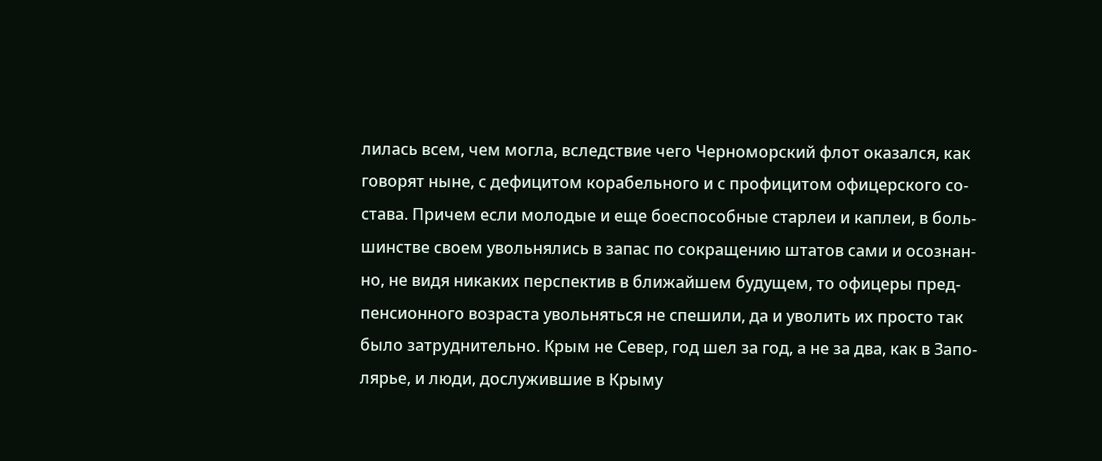лилась всем, чем могла, вследствие чего Черноморский флот оказался, как
говорят ныне, с дефицитом корабельного и с профицитом офицерского со-
става. Причем если молодые и еще боеспособные старлеи и каплеи, в боль-
шинстве своем увольнялись в запас по сокращению штатов сами и осознан-
но, не видя никаких перспектив в ближайшем будущем, то офицеры пред-
пенсионного возраста увольняться не спешили, да и уволить их просто так
было затруднительно. Крым не Север, год шел за год, а не за два, как в Запо-
лярье, и люди, дослужившие в Крыму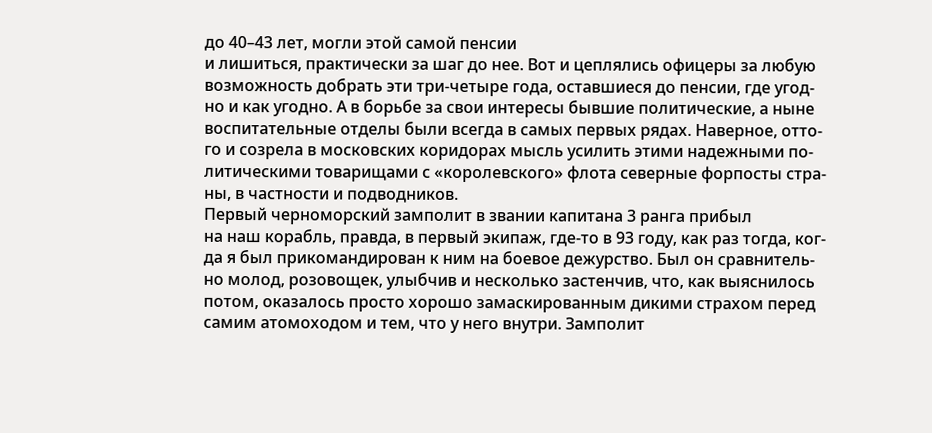до 40–43 лет, могли этой самой пенсии
и лишиться, практически за шаг до нее. Вот и цеплялись офицеры за любую
возможность добрать эти три-четыре года, оставшиеся до пенсии, где угод-
но и как угодно. А в борьбе за свои интересы бывшие политические, а ныне
воспитательные отделы были всегда в самых первых рядах. Наверное, отто-
го и созрела в московских коридорах мысль усилить этими надежными по-
литическими товарищами с «королевского» флота северные форпосты стра-
ны, в частности и подводников.
Первый черноморский замполит в звании капитана 3 ранга прибыл
на наш корабль, правда, в первый экипаж, где-то в 93 году, как раз тогда, ког-
да я был прикомандирован к ним на боевое дежурство. Был он сравнитель-
но молод, розовощек, улыбчив и несколько застенчив, что, как выяснилось
потом, оказалось просто хорошо замаскированным дикими страхом перед
самим атомоходом и тем, что у него внутри. Замполит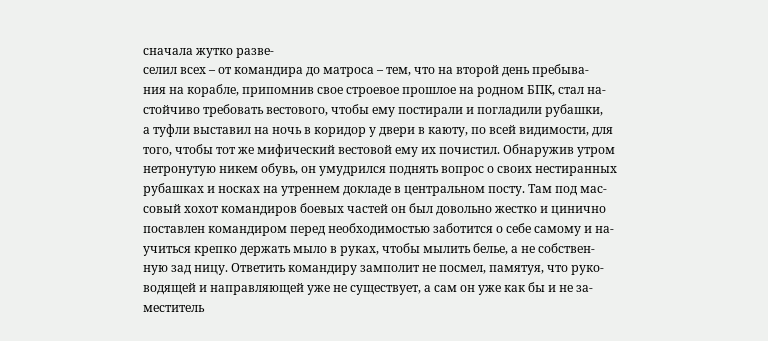сначала жутко разве-
селил всех – от командира до матроса – тем, что на второй день пребыва-
ния на корабле, припомнив свое строевое прошлое на родном БПК, стал на-
стойчиво требовать вестового, чтобы ему постирали и погладили рубашки,
а туфли выставил на ночь в коридор у двери в каюту, по всей видимости, для
того, чтобы тот же мифический вестовой ему их почистил. Обнаружив утром
нетронутую никем обувь, он умудрился поднять вопрос о своих нестиранных
рубашках и носках на утреннем докладе в центральном посту. Там под мас-
совый хохот командиров боевых частей он был довольно жестко и цинично
поставлен командиром перед необходимостью заботится о себе самому и на-
учиться крепко держать мыло в руках, чтобы мылить белье, а не собствен-
ную зад ницу. Ответить командиру замполит не посмел, памятуя, что руко-
водящей и направляющей уже не существует, а сам он уже как бы и не за-
меститель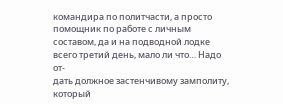командира по политчасти, а просто помощник по работе с личным
составом, да и на подводной лодке всего третий день, мало ли что… Надо от-
дать должное застенчивому замполиту, который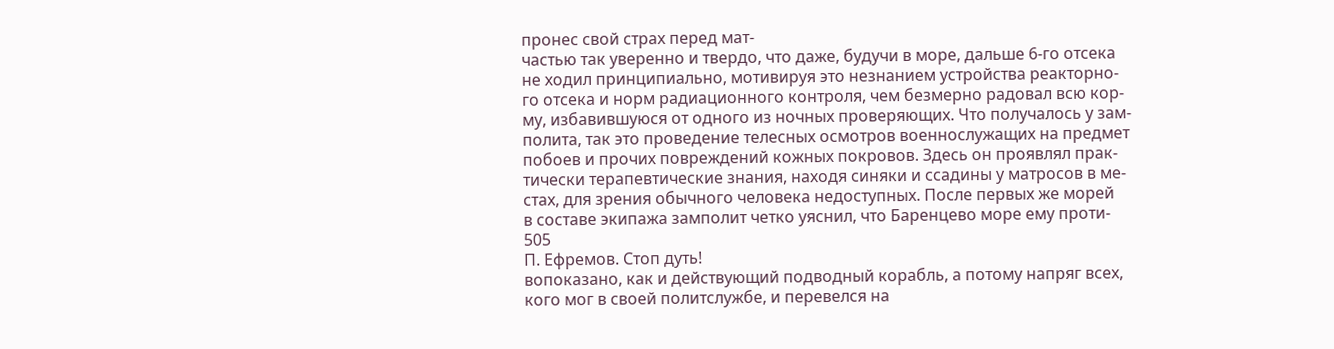пронес свой страх перед мат-
частью так уверенно и твердо, что даже, будучи в море, дальше 6-го отсека
не ходил принципиально, мотивируя это незнанием устройства реакторно-
го отсека и норм радиационного контроля, чем безмерно радовал всю кор-
му, избавившуюся от одного из ночных проверяющих. Что получалось у зам-
полита, так это проведение телесных осмотров военнослужащих на предмет
побоев и прочих повреждений кожных покровов. Здесь он проявлял прак-
тически терапевтические знания, находя синяки и ссадины у матросов в ме-
стах, для зрения обычного человека недоступных. После первых же морей
в составе экипажа замполит четко уяснил, что Баренцево море ему проти-
505
П. Ефремов. Стоп дуть!
вопоказано, как и действующий подводный корабль, а потому напряг всех,
кого мог в своей политслужбе, и перевелся на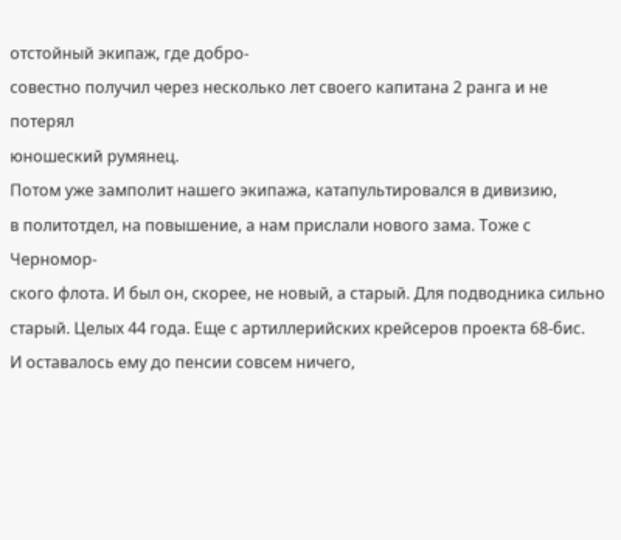отстойный экипаж, где добро-
совестно получил через несколько лет своего капитана 2 ранга и не потерял
юношеский румянец.
Потом уже замполит нашего экипажа, катапультировался в дивизию,
в политотдел, на повышение, а нам прислали нового зама. Тоже с Черномор-
ского флота. И был он, скорее, не новый, а старый. Для подводника сильно
старый. Целых 44 года. Еще с артиллерийских крейсеров проекта 68-бис.
И оставалось ему до пенсии совсем ничего,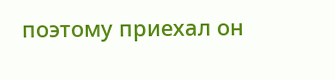поэтому приехал он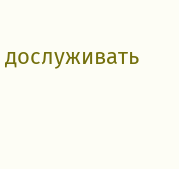дослуживать